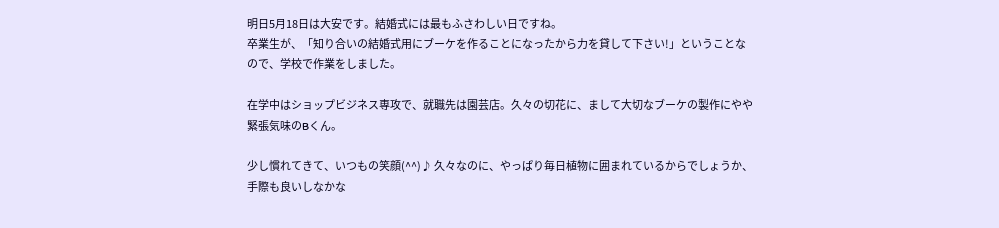明日5月18日は大安です。結婚式には最もふさわしい日ですね。
卒業生が、「知り合いの結婚式用にブーケを作ることになったから力を貸して下さい!」ということなので、学校で作業をしました。

在学中はショップビジネス専攻で、就職先は園芸店。久々の切花に、まして大切なブーケの製作にやや緊張気味のBくん。

少し慣れてきて、いつもの笑顔(^^)♪ 久々なのに、やっぱり毎日植物に囲まれているからでしょうか、手際も良いしなかな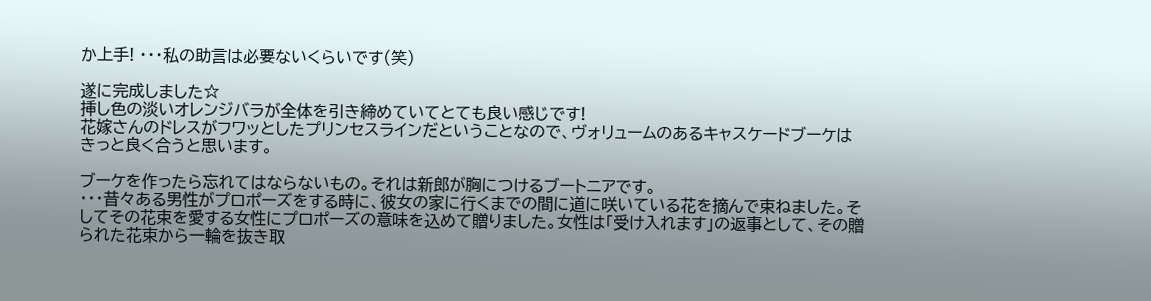か上手! ・・・私の助言は必要ないくらいです(笑)

遂に完成しました☆
挿し色の淡いオレンジバラが全体を引き締めていてとても良い感じです!
花嫁さんのドレスがフワッとしたプリンセスラインだということなので、ヴォリュームのあるキャスケードブーケはきっと良く合うと思います。

ブーケを作ったら忘れてはならないもの。それは新郎が胸につけるブートニアです。
・・・昔々ある男性がプロポーズをする時に、彼女の家に行くまでの間に道に咲いている花を摘んで束ねました。そしてその花束を愛する女性にプロポーズの意味を込めて贈りました。女性は「受け入れます」の返事として、その贈られた花束から一輪を抜き取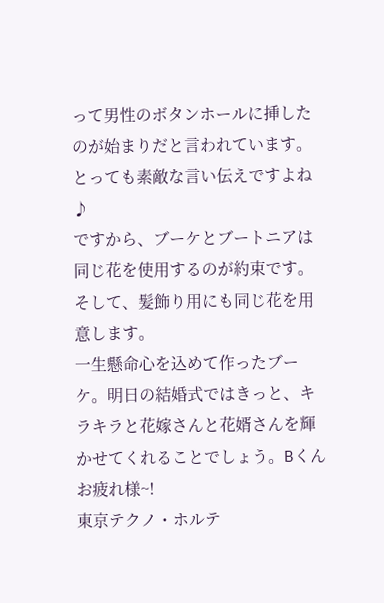って男性のボタンホールに挿したのが始まりだと言われています。
とっても素敵な言い伝えですよね♪
ですから、ブーケとブートニアは同じ花を使用するのが約束です。そして、髪飾り用にも同じ花を用意します。
一生懸命心を込めて作ったブーケ。明日の結婚式ではきっと、キラキラと花嫁さんと花婿さんを輝かせてくれることでしょう。Bくんお疲れ様~!
東京テクノ・ホルテ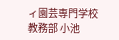ィ園芸専門学校
教務部 小池